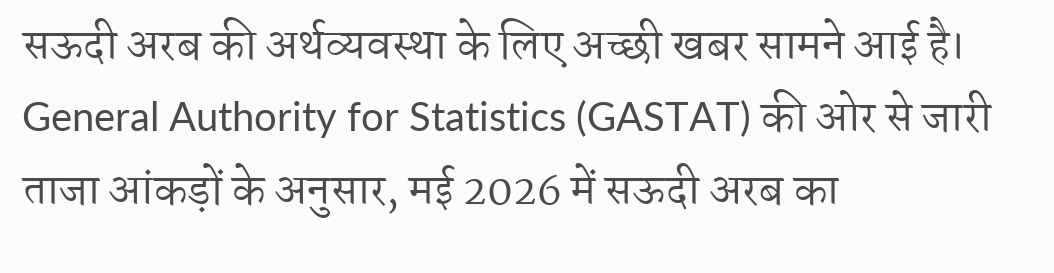सऊदी अरब की अर्थव्यवस्था के लिए अच्छी खबर सामने आई है। General Authority for Statistics (GASTAT) की ओर से जारी ताजा आंकड़ों के अनुसार, मई 2026 में सऊदी अरब का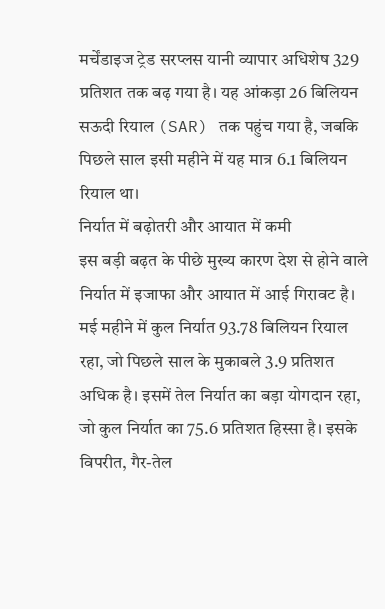मर्चेंडाइज ट्रेड सरप्लस यानी व्यापार अधिशेष 329 प्रतिशत तक बढ़ गया है। यह आंकड़ा 26 बिलियन सऊदी रियाल (SAR) तक पहुंच गया है, जबकि पिछले साल इसी महीने में यह मात्र 6.1 बिलियन रियाल था।
निर्यात में बढ़ोतरी और आयात में कमी
इस बड़ी बढ़त के पीछे मुख्य कारण देश से होने वाले निर्यात में इजाफा और आयात में आई गिरावट है। मई महीने में कुल निर्यात 93.78 बिलियन रियाल रहा, जो पिछले साल के मुकाबले 3.9 प्रतिशत अधिक है। इसमें तेल निर्यात का बड़ा योगदान रहा, जो कुल निर्यात का 75.6 प्रतिशत हिस्सा है। इसके विपरीत, गैर-तेल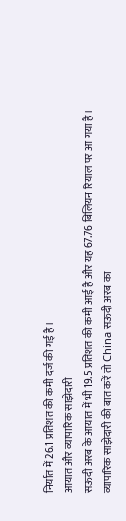निर्यात में 26.1 प्रतिशत की कमी दर्ज की गई है।
आयात और व्यापारिक साझेदारी
सऊदी अरब के आयात में भी 19.5 प्रतिशत की कमी आई है और यह 67.76 बिलियन रियाल पर आ गया है। व्यापारिक साझेदारी की बात करें तो China सऊदी अरब का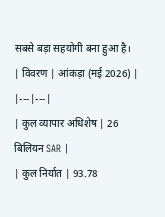सबसे बड़ा सहयोगी बना हुआ है।
| विवरण | आंकड़ा (मई 2026) |
|---|---|
| कुल व्यापार अधिशेष | 26 बिलियन SAR |
| कुल निर्यात | 93.78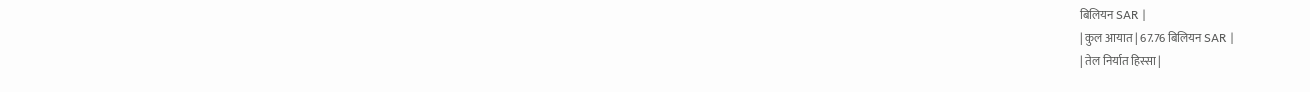बिलियन SAR |
| कुल आयात | 67.76 बिलियन SAR |
| तेल निर्यात हिस्सा |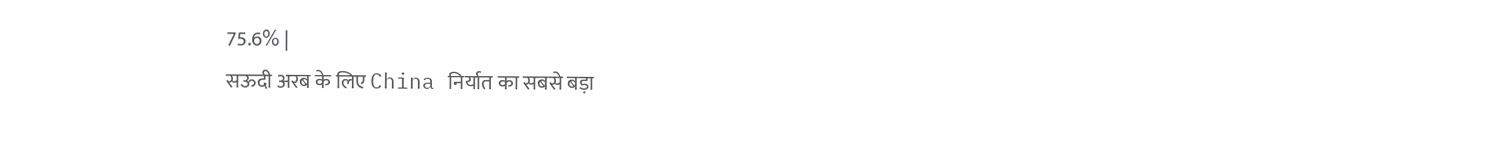75.6% |
सऊदी अरब के लिए China निर्यात का सबसे बड़ा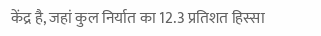केंद्र है, जहां कुल निर्यात का 12.3 प्रतिशत हिस्सा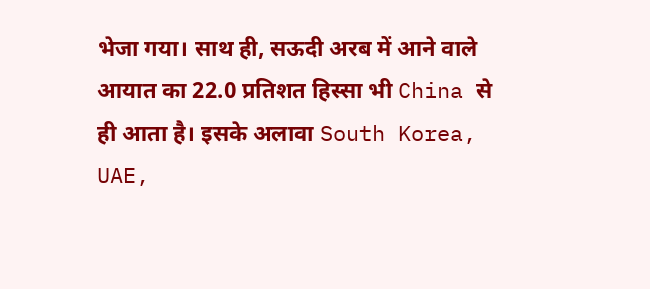भेजा गया। साथ ही, सऊदी अरब में आने वाले आयात का 22.0 प्रतिशत हिस्सा भी China से ही आता है। इसके अलावा South Korea, UAE,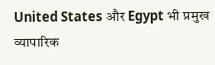United States और Egypt भी प्रमुख व्यापारिक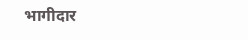भागीदार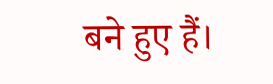बने हुए हैं।